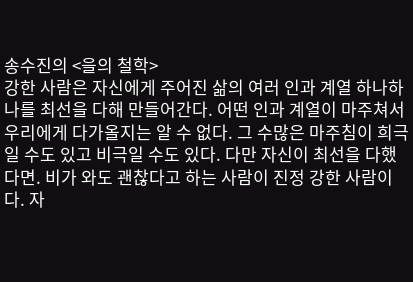송수진의 <을의 철학>
강한 사람은 자신에게 주어진 삶의 여러 인과 계열 하나하나를 최선을 다해 만들어간다. 어떤 인과 계열이 마주쳐서 우리에게 다가올지는 알 수 없다. 그 수많은 마주침이 희극일 수도 있고 비극일 수도 있다. 다만 자신이 최선을 다했다면. 비가 와도 괜찮다고 하는 사람이 진정 강한 사람이다. 자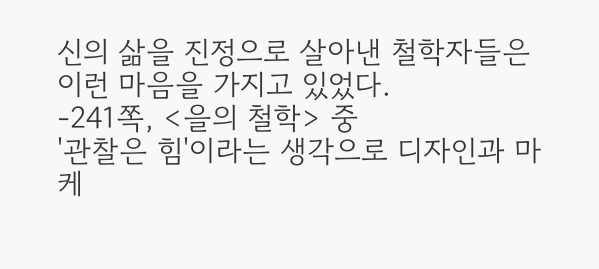신의 삶을 진정으로 살아낸 철학자들은 이런 마음을 가지고 있었다.
-241쪽, <을의 철학> 중
'관찰은 힘'이라는 생각으로 디자인과 마케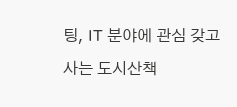팅, IT 분야에 관심 갖고 사는 도시산책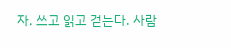자. 쓰고 읽고 걷는다. 사람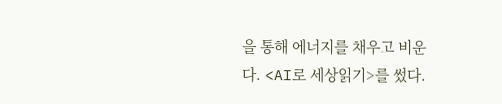을 통해 에너지를 채우고 비운다. <AI로 세상읽기>를 썼다.